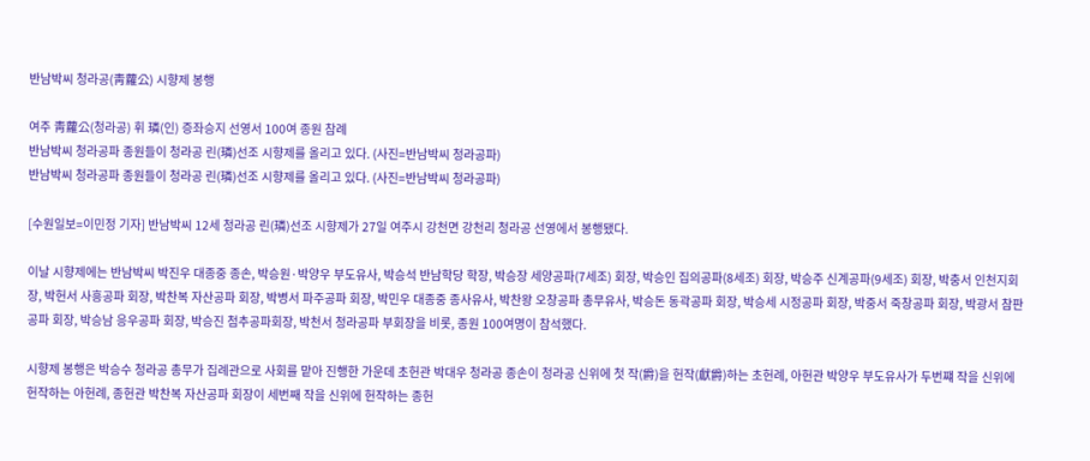반남박씨 청라공(靑蘿公) 시향제 봉행

여주 靑蘿公(청라공) 휘 璘(인) 증좌승지 선영서 100여 종원 참례
반남박씨 청라공파 종원들이 청라공 린(璘)선조 시향제를 올리고 있다. (사진=반남박씨 청라공파)
반남박씨 청라공파 종원들이 청라공 린(璘)선조 시향제를 올리고 있다. (사진=반남박씨 청라공파)

[수원일보=이민정 기자] 반남박씨 12세 청라공 린(璘)선조 시향제가 27일 여주시 강천면 강천리 청라공 선영에서 봉행됐다.

이날 시향제에는 반남박씨 박진우 대종중 종손, 박승원·박양우 부도유사, 박승석 반남학당 학장, 박승장 세양공파(7세조) 회장, 박승인 집의공파(8세조) 회장, 박승주 신계공파(9세조) 회장, 박충서 인천지회장, 박헌서 사흥공파 회장, 박찬복 자산공파 회장, 박병서 파주공파 회장, 박민우 대종중 종사유사, 박찬왕 오창공파 총무유사, 박승돈 동곽공파 회장, 박승세 시정공파 회장, 박중서 죽창공파 회장, 박광서 참판공파 회장, 박승남 응우공파 회장, 박승진 첨추공파회장, 박천서 청라공파 부회장을 비롯, 종원 100여명이 참석했다.

시향제 봉행은 박승수 청라공 총무가 집례관으로 사회를 맡아 진행한 가운데 초헌관 박대우 청라공 종손이 청라공 신위에 첫 작(爵)을 헌작(獻爵)하는 초헌례, 아헌관 박양우 부도유사가 두번쨰 작을 신위에 헌작하는 아헌례, 종헌관 박찬복 자산공파 회장이 세번째 작을 신위에 헌작하는 종헌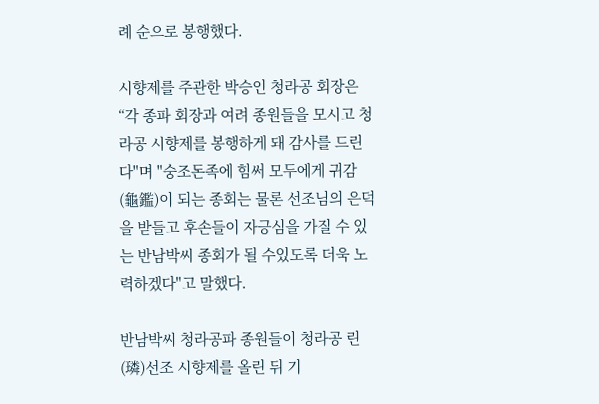례 순으로 봉행했다.

시향제를 주관한 박승인 청라공 회장은 “각 종파 회장과 여려 종원들을 모시고 청라공 시향제를 봉행하게 돼 감사를 드린다"며 "숭조돈족에 힘써 모두에게 귀감(龜鑑)이 되는 종회는 물론 선조님의 은덕을 받들고 후손들이 자긍심을 가질 수 있는 반남박씨 종회가 될 수있도록 더욱 노력하겠다"고 말했다.

반남박씨 청라공파 종원들이 청라공 린(璘)선조 시향제를 올린 뒤 기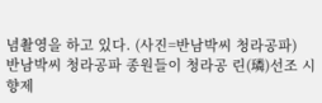념촬영을 하고 있다. (사진=반남박씨 청라공파)
반남박씨 청라공파 종원들이 청라공 린(璘)선조 시향제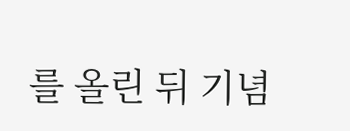를 올린 뒤 기념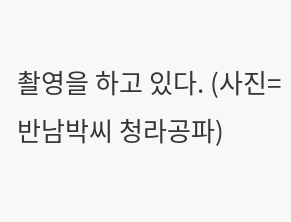촬영을 하고 있다. (사진=반남박씨 청라공파)